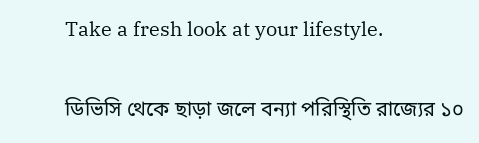Take a fresh look at your lifestyle.

ডিভিসি থেকে ছাড়া জলে বন্যা পরিস্থিতি রাজ্যের ১০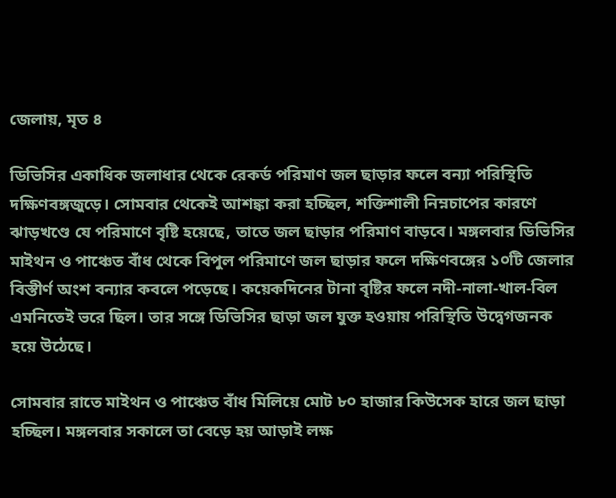জেলায়, মৃত ৪

ডিভিসির একাধিক জলাধার থেকে রেকর্ড পরিমাণ জল ছাড়ার ফলে বন্যা পরিস্থিতি দক্ষিণবঙ্গজুড়ে। সোমবার থেকেই আশঙ্কা করা হচ্ছিল, শক্তিশালী নিম্নচাপের কারণে ঝাড়খণ্ডে যে পরিমাণে বৃষ্টি হয়েছে, তাতে জল ছাড়ার পরিমাণ বাড়বে। মঙ্গলবার ডিভিসির মাইথন ও পাঞ্চেত বাঁধ থেকে বিপুল পরিমাণে জল ছাড়ার ফলে দক্ষিণবঙ্গের ১০টি জেলার বিস্তীর্ণ অংশ বন্যার কবলে পড়েছে। কয়েকদিনের টানা বৃষ্টির ফলে নদী-নালা-খাল-বিল এমনিতেই ভরে ছিল। তার সঙ্গে ডিভিসির ছাড়া জল যুক্ত হওয়ায় পরিস্থিতি উদ্বেগজনক হয়ে উঠেছে।

সোমবার রাতে মাইথন ও পাঞ্চেত বাঁধ মিলিয়ে মোট ৮০ হাজার কিউসেক হারে জল ছাড়া হচ্ছিল। মঙ্গলবার সকালে তা বেড়ে হয় আড়াই লক্ষ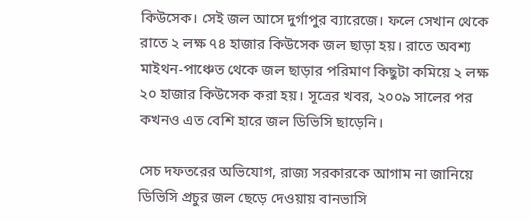কিউসেক। সেই জল আসে দুর্গাপুর ব্যারেজে। ফলে সেখান থেকে রাতে ২ লক্ষ ৭৪ হাজার কিউসেক জল ছাড়া হয়। রাতে অবশ্য মাইথন-পাঞ্চেত থেকে জল ছাড়ার পরিমাণ কিছুটা কমিয়ে ২ লক্ষ ২০ হাজার কিউসেক করা হয়। সূত্রের খবর, ২০০৯ সালের পর কখনও এত বেশি হারে জল ডিভিসি ছাড়েনি।

সেচ দফতরের অভিযোগ, রাজ্য সরকারকে আগাম না জানিয়ে ডিভিসি প্রচুর জল ছেড়ে দেওয়ায় বানভাসি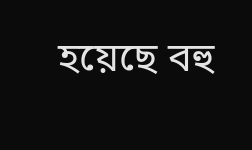হয়েছে বহু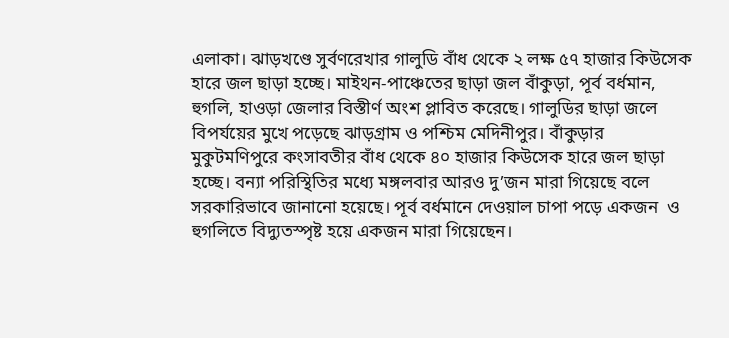এলাকা। ঝাড়খণ্ডে সুর্বণরেখার গালুডি বাঁধ থেকে ২ লক্ষ ৫৭ হাজার কিউসেক হারে জল ছাড়া হচ্ছে। মাইথন-পাঞ্চেতের ছাড়া জল বাঁকুড়া, পূর্ব বর্ধমান, হুগলি, হাওড়া জেলার বিস্তীর্ণ অংশ প্লাবিত করেছে। গালুডির ছাড়া জলে বিপর্যয়ের মুখে পড়েছে ঝাড়গ্রাম ও পশ্চিম মেদিনীপুর। বাঁকুড়ার মুকুটমণিপুরে কংসাবতীর বাঁধ থেকে ৪০ হাজার কিউসেক হারে জল ছাড়া হচ্ছে। বন্যা পরিস্থিতির মধ্যে মঙ্গলবার আরও দু’জন মারা গিয়েছে বলে সরকারিভাবে জানানো হয়েছে। পূর্ব বর্ধমানে দেওয়াল চাপা পড়ে একজন  ও হুগলিতে বিদ্যুতস্পৃষ্ট হয়ে একজন মারা গিয়েছেন।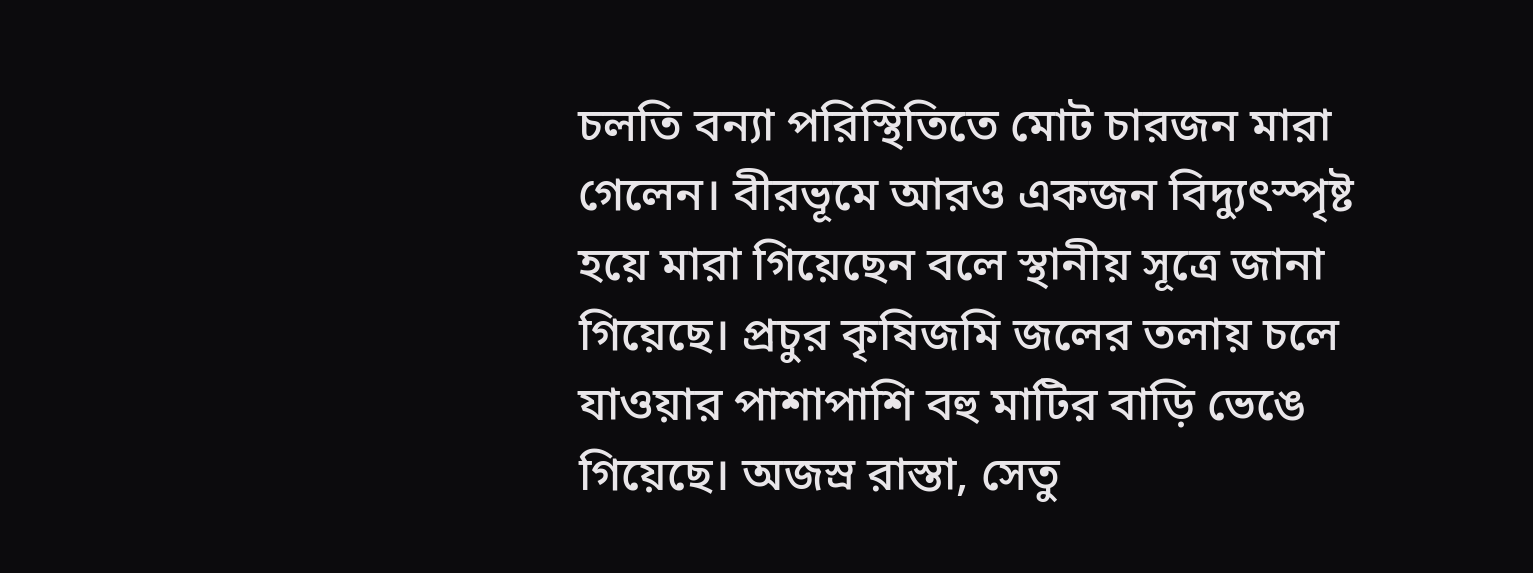চলতি বন্যা পরিস্থিতিতে মোট চারজন মারা গেলেন। বীরভূমে আরও একজন বিদ্যুৎস্পৃষ্ট হয়ে মারা গিয়েছেন বলে স্থানীয় সূত্রে জানা গিয়েছে। প্রচুর কৃষিজমি জলের তলায় চলে যাওয়ার পাশাপাশি বহু মাটির বাড়ি ভেঙে গিয়েছে। অজস্র রাস্তা, সেতু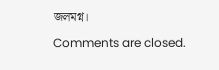জলমগ্ন।

Comments are closed.